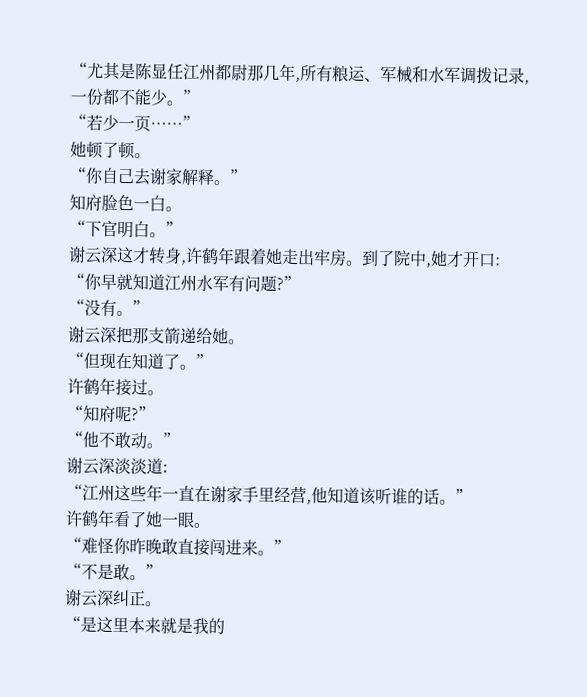“尤其是陈显任江州都尉那几年,所有粮运、军械和水军调拨记录,一份都不能少。”
“若少一页……”
她顿了顿。
“你自己去谢家解释。”
知府脸色一白。
“下官明白。”
谢云深这才转身,许鹤年跟着她走出牢房。到了院中,她才开口:
“你早就知道江州水军有问题?”
“没有。”
谢云深把那支箭递给她。
“但现在知道了。”
许鹤年接过。
“知府呢?”
“他不敢动。”
谢云深淡淡道:
“江州这些年一直在谢家手里经营,他知道该听谁的话。”
许鹤年看了她一眼。
“难怪你昨晚敢直接闯进来。”
“不是敢。”
谢云深纠正。
“是这里本来就是我的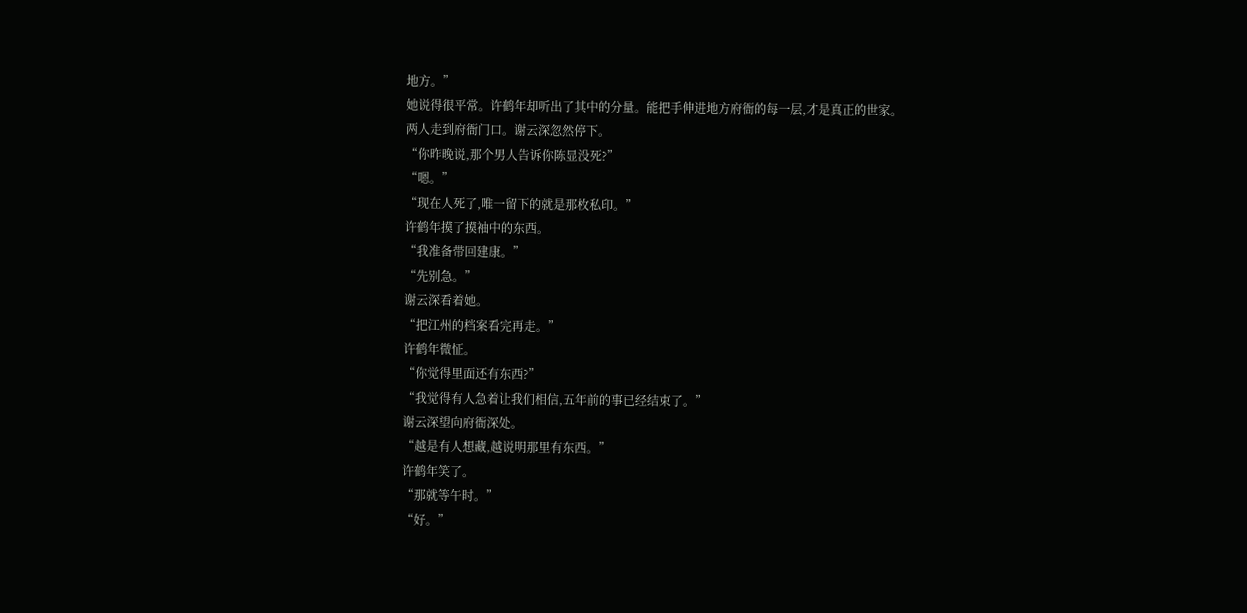地方。”
她说得很平常。许鹤年却听出了其中的分量。能把手伸进地方府衙的每一层,才是真正的世家。
两人走到府衙门口。谢云深忽然停下。
“你昨晚说,那个男人告诉你陈显没死?”
“嗯。”
“现在人死了,唯一留下的就是那枚私印。”
许鹤年摸了摸袖中的东西。
“我准备带回建康。”
“先别急。”
谢云深看着她。
“把江州的档案看完再走。”
许鹤年微怔。
“你觉得里面还有东西?”
“我觉得有人急着让我们相信,五年前的事已经结束了。”
谢云深望向府衙深处。
“越是有人想藏,越说明那里有东西。”
许鹤年笑了。
“那就等午时。”
“好。”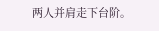两人并肩走下台阶。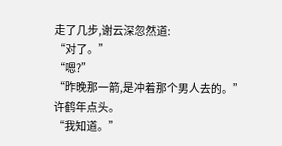走了几步,谢云深忽然道:
“对了。”
“嗯?”
“昨晚那一箭,是冲着那个男人去的。”
许鹤年点头。
“我知道。”